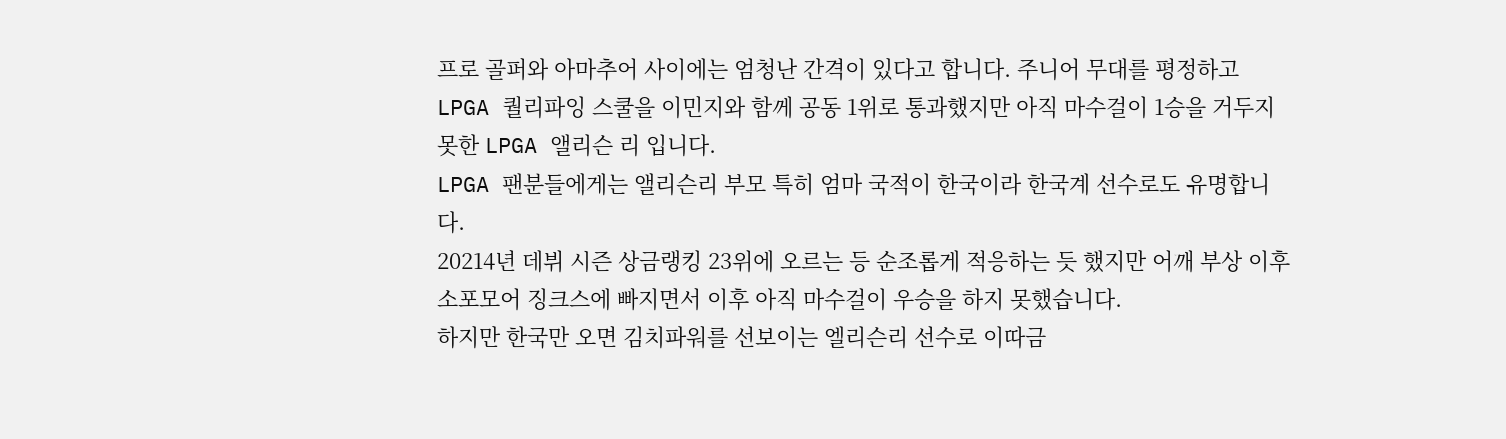프로 골퍼와 아마추어 사이에는 엄청난 간격이 있다고 합니다. 주니어 무대를 평정하고 LPGA 퀄리파잉 스쿨을 이민지와 함께 공동 1위로 통과했지만 아직 마수걸이 1승을 거두지 못한 LPGA 앨리슨 리 입니다.
LPGA 팬분들에게는 앨리슨리 부모 특히 엄마 국적이 한국이라 한국계 선수로도 유명합니다.
20214년 데뷔 시즌 상금랭킹 23위에 오르는 등 순조롭게 적응하는 듯 했지만 어깨 부상 이후 소포모어 징크스에 빠지면서 이후 아직 마수걸이 우승을 하지 못했습니다.
하지만 한국만 오면 김치파워를 선보이는 엘리슨리 선수로 이따금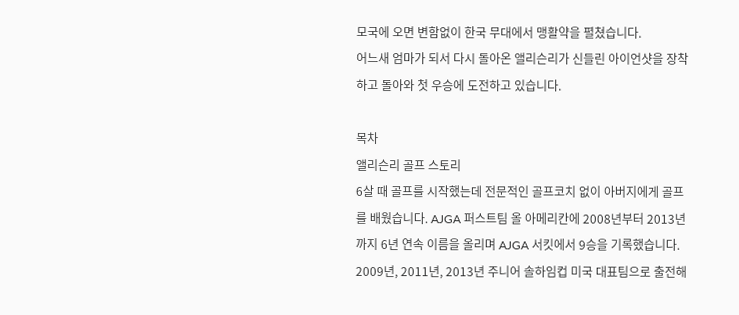모국에 오면 변함없이 한국 무대에서 맹활약을 펼쳤습니다.
어느새 엄마가 되서 다시 돌아온 앨리슨리가 신들린 아이언샷을 장착하고 돌아와 첫 우승에 도전하고 있습니다.

목차
앨리슨리 골프 스토리
6살 때 골프를 시작했는데 전문적인 골프코치 없이 아버지에게 골프를 배웠습니다. AJGA 퍼스트팀 올 아메리칸에 2008년부터 2013년까지 6년 연속 이름을 올리며 AJGA 서킷에서 9승을 기록했습니다. 2009년, 2011년, 2013년 주니어 솔하임컵 미국 대표팀으로 출전해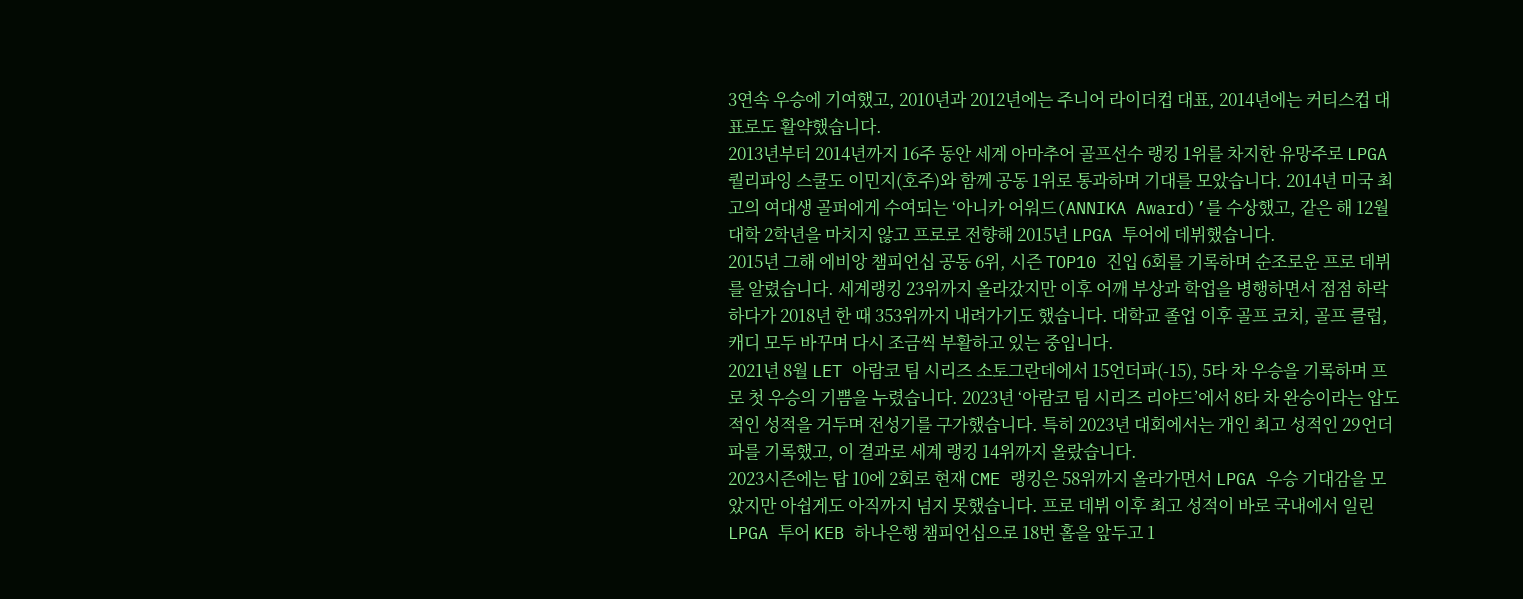3연속 우승에 기여했고, 2010년과 2012년에는 주니어 라이더컵 대표, 2014년에는 커티스컵 대표로도 활약했습니다.
2013년부터 2014년까지 16주 동안 세계 아마추어 골프선수 랭킹 1위를 차지한 유망주로 LPGA 퀄리파잉 스쿨도 이민지(호주)와 함께 공동 1위로 통과하며 기대를 모았습니다. 2014년 미국 최고의 여대생 골퍼에게 수여되는 ‘아니카 어워드(ANNIKA Award)’를 수상했고, 같은 해 12월 대학 2학년을 마치지 않고 프로로 전향해 2015년 LPGA 투어에 데뷔했습니다.
2015년 그해 에비앙 챔피언십 공동 6위, 시즌 TOP10 진입 6회를 기록하며 순조로운 프로 데뷔를 알렸습니다. 세계랭킹 23위까지 올라갔지만 이후 어깨 부상과 학업을 병행하면서 점점 하락하다가 2018년 한 때 353위까지 내려가기도 했습니다. 대학교 졸업 이후 골프 코치, 골프 클럽, 캐디 모두 바꾸며 다시 조금씩 부활하고 있는 중입니다.
2021년 8월 LET 아람코 팀 시리즈 소토그란데에서 15언더파(-15), 5타 차 우승을 기록하며 프로 첫 우승의 기쁨을 누렸습니다. 2023년 ‘아람코 팀 시리즈 리야드’에서 8타 차 완승이라는 압도적인 성적을 거두며 전성기를 구가했습니다. 특히 2023년 대회에서는 개인 최고 성적인 29언더파를 기록했고, 이 결과로 세계 랭킹 14위까지 올랐습니다.
2023시즌에는 탑 10에 2회로 현재 CME 랭킹은 58위까지 올라가면서 LPGA 우승 기대감을 모았지만 아쉽게도 아직까지 넘지 못했습니다. 프로 데뷔 이후 최고 성적이 바로 국내에서 일린 LPGA 투어 KEB 하나은행 챔피언십으로 18번 홀을 앞두고 1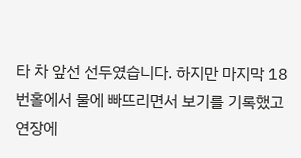타 차 앞선 선두였습니다. 하지만 마지막 18번홀에서 물에 빠뜨리면서 보기를 기록했고 연장에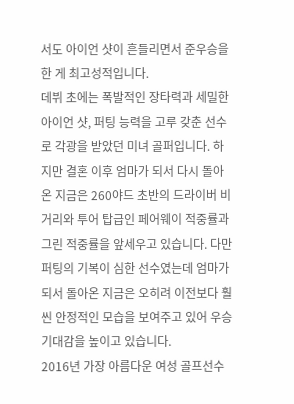서도 아이언 샷이 흔들리면서 준우승을 한 게 최고성적입니다.
데뷔 초에는 폭발적인 장타력과 세밀한 아이언 샷, 퍼팅 능력을 고루 갖춘 선수로 각광을 받았던 미녀 골퍼입니다. 하지만 결혼 이후 엄마가 되서 다시 돌아온 지금은 260야드 초반의 드라이버 비거리와 투어 탑급인 페어웨이 적중률과 그린 적중률을 앞세우고 있습니다. 다만 퍼팅의 기복이 심한 선수였는데 엄마가 되서 돌아온 지금은 오히려 이전보다 훨씬 안정적인 모습을 보여주고 있어 우승 기대감을 높이고 있습니다.
2016년 가장 아름다운 여성 골프선수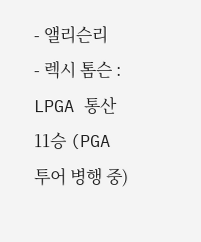- 앨리슨리
- 렉시 톰슨 : LPGA 통산 11승 (PGA 투어 병행 중)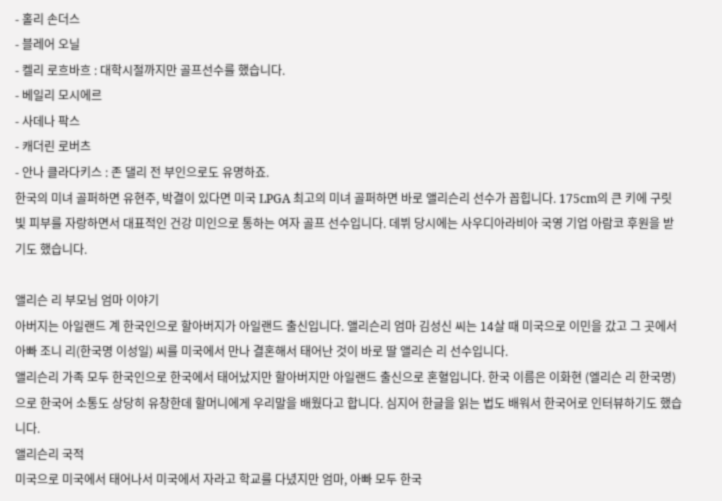- 홀리 손더스
- 블레어 오닐
- 켈리 로흐바흐 : 대학시절까지만 골프선수를 했습니다.
- 베일리 모시에르
- 사데나 팍스
- 캐더린 로버츠
- 안나 클라다키스 : 존 댈리 전 부인으로도 유명하죠.
한국의 미녀 골퍼하면 유현주, 박결이 있다면 미국 LPGA 최고의 미녀 골퍼하면 바로 앨리슨리 선수가 꼽힙니다. 175cm의 큰 키에 구릿빛 피부를 자랑하면서 대표적인 건강 미인으로 통하는 여자 골프 선수입니다. 데뷔 당시에는 사우디아라비아 국영 기업 아람코 후원을 받기도 했습니다.

앨리슨 리 부모님 엄마 이야기
아버지는 아일랜드 계 한국인으로 할아버지가 아일랜드 출신입니다. 앨리슨리 엄마 김성신 씨는 14살 때 미국으로 이민을 갔고 그 곳에서 아빠 조니 리(한국명 이성일) 씨를 미국에서 만나 결혼해서 태어난 것이 바로 딸 앨리슨 리 선수입니다.
앨리슨리 가족 모두 한국인으로 한국에서 태어났지만 할아버지만 아일랜드 출신으로 혼혈입니다. 한국 이름은 이화현 (엘리슨 리 한국명)으로 한국어 소통도 상당히 유창한데 할머니에게 우리말을 배웠다고 합니다. 심지어 한글을 읽는 법도 배워서 한국어로 인터뷰하기도 했습니다.
앨리슨리 국적
미국으로 미국에서 태어나서 미국에서 자라고 학교를 다녔지만 엄마, 아빠 모두 한국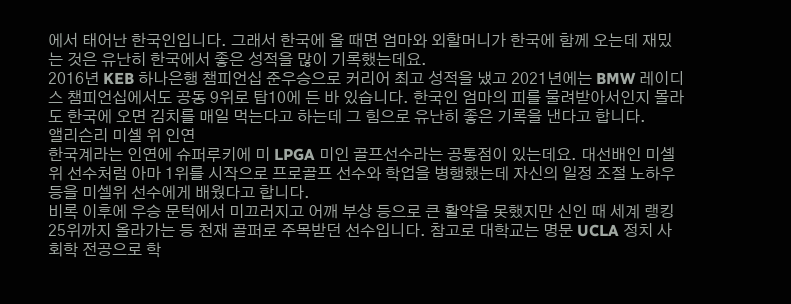에서 태어난 한국인입니다. 그래서 한국에 올 때면 엄마와 외할머니가 한국에 함께 오는데 재밌는 것은 유난히 한국에서 좋은 성적을 많이 기록했는데요.
2016년 KEB 하나은행 챔피언십 준우승으로 커리어 최고 성적을 냈고 2021년에는 BMW 레이디스 챔피언십에서도 공동 9위로 탑10에 든 바 있습니다. 한국인 엄마의 피를 물려받아서인지 몰라도 한국에 오면 김치를 매일 먹는다고 하는데 그 힘으로 유난히 좋은 기록을 낸다고 합니다.
앨리슨리 미셸 위 인연
한국계라는 인연에 슈퍼루키에 미 LPGA 미인 골프선수라는 공통점이 있는데요. 대선배인 미셸위 선수처럼 아마 1위를 시작으로 프로골프 선수와 학업을 병행했는데 자신의 일정 조절 노하우 등을 미셀위 선수에게 배웠다고 합니다.
비록 이후에 우승 문턱에서 미끄러지고 어깨 부상 등으로 큰 활약을 못했지만 신인 때 세계 랭킹 25위까지 올라가는 등 천재 골퍼로 주목받던 선수입니다. 참고로 대학교는 명문 UCLA 정치 사회학 전공으로 학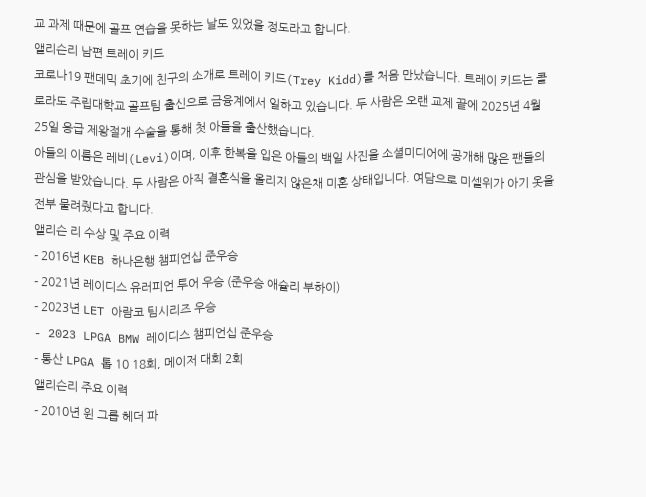교 과제 때문에 골프 연습을 못하는 날도 있었을 정도라고 합니다.
앨리슨리 남편 트레이 키드
코로나19 팬데믹 초기에 친구의 소개로 트레이 키드(Trey Kidd)를 처음 만났습니다. 트레이 키드는 콜로라도 주립대학교 골프팀 출신으로 금융계에서 일하고 있습니다. 두 사람은 오랜 교제 끝에 2025년 4월 25일 응급 제왕절개 수술을 통해 첫 아들을 출산했습니다.
아들의 이름은 레비(Levi)이며, 이후 한복을 입은 아들의 백일 사진을 소셜미디어에 공개해 많은 팬들의 관심을 받았습니다. 두 사람은 아직 결혼식을 올리지 않은채 미혼 상태입니다. 여담으로 미셀위가 아기 옷을 전부 물려줬다고 합니다.
앨리슨 리 수상 및 주요 이력
- 2016년 KEB 하나은행 챔피언십 준우승
- 2021년 레이디스 유러피언 투어 우승 (준우승 애슐리 부하이)
- 2023년 LET 아람코 팀시리즈 우승
- 2023 LPGA BMW 레이디스 챔피언십 준우승
- 통산 LPGA 톱 10 18회, 메이저 대회 2회
앨리슨리 주요 이력
- 2010년 윈 그릅 헤더 파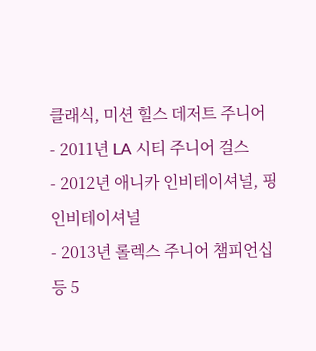클래식, 미션 힐스 데저트 주니어
- 2011년 LA 시티 주니어 걸스
- 2012년 애니카 인비테이셔널, 핑 인비테이셔널
- 2013년 롤렉스 주니어 챔피언십 등 5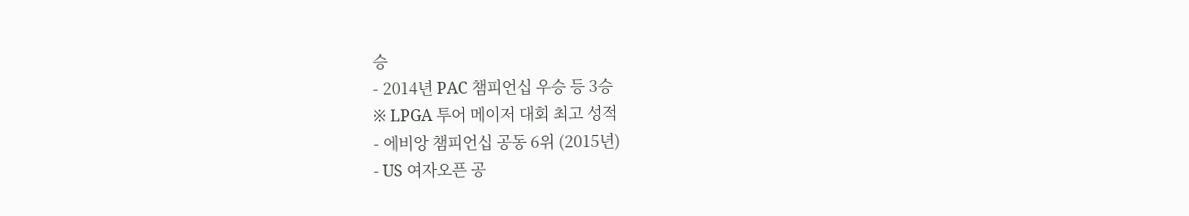승
- 2014년 PAC 챔피언십 우승 등 3승
※ LPGA 투어 메이저 대회 최고 성적
- 에비앙 챔피언십 공동 6위 (2015년)
- US 여자오픈 공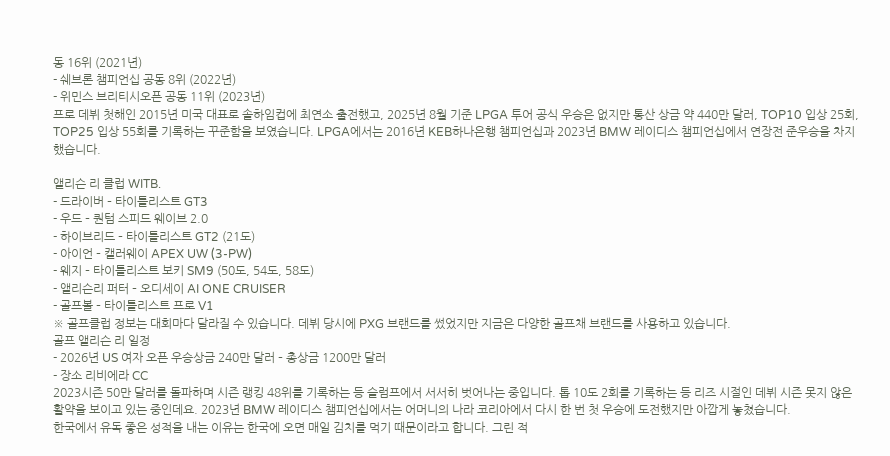동 16위 (2021년)
- 쉐브론 챔피언십 공동 8위 (2022년)
- 위민스 브리티시오픈 공동 11위 (2023년)
프로 데뷔 첫해인 2015년 미국 대표로 솔하임컵에 최연소 출전했고, 2025년 8월 기준 LPGA 투어 공식 우승은 없지만 통산 상금 약 440만 달러, TOP10 입상 25회, TOP25 입상 55회를 기록하는 꾸준함을 보였습니다. LPGA에서는 2016년 KEB하나은행 챔피언십과 2023년 BMW 레이디스 챔피언십에서 연장전 준우승을 차지했습니다.

앨리슨 리 클럽 WITB.
- 드라이버 – 타이틀리스트 GT3
- 우드 – 퀀텀 스피드 웨이브 2.0
- 하이브리드 – 타이틀리스트 GT2 (21도)
- 아이언 – 캘러웨이 APEX UW (3-PW)
- 웨지 – 타이틀리스트 보키 SM9 (50도, 54도, 58도)
- 앨리슨리 퍼터 – 오디세이 AI ONE CRUISER
- 골프볼 – 타이틀리스트 프로 V1
※ 골프클럽 정보는 대회마다 달라질 수 있습니다. 데뷔 당시에 PXG 브랜드를 썼었지만 지금은 다양한 골프채 브랜드를 사용하고 있습니다.
골프 앨리슨 리 일정
- 2026년 US 여자 오픈 우승상금 240만 달러 – 총상금 1200만 달러
- 장소 리비에라 CC
2023시즌 50만 달러를 돌파하며 시즌 랭킹 48위를 기록하는 등 슬럼프에서 서서히 벗어나는 중입니다. 톱 10도 2회를 기록하는 등 리즈 시절인 데뷔 시즌 못지 않은 활약을 보이고 있는 중인데요. 2023년 BMW 레이디스 챔피언십에서는 어머니의 나라 코리아에서 다시 한 번 첫 우승에 도전했지만 아깝게 놓쳤습니다.
한국에서 유독 좋은 성적을 내는 이유는 한국에 오면 매일 김치를 먹기 때문이라고 합니다. 그린 적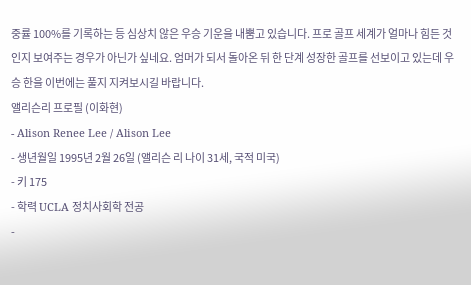중률 100%를 기록하는 등 심상치 않은 우승 기운을 내뿜고 있습니다. 프로 골프 세계가 얼마나 힘든 것인지 보여주는 경우가 아닌가 싶네요. 엄머가 되서 돌아온 뒤 한 단계 성장한 골프를 선보이고 있는데 우승 한을 이번에는 풀지 지켜보시길 바랍니다.
앨리슨리 프로필 (이화현)
- Alison Renee Lee / Alison Lee
- 생년월일 1995년 2월 26일 (앨리슨 리 나이 31세, 국적 미국)
- 키 175
- 학력 UCLA 정치사회학 전공
-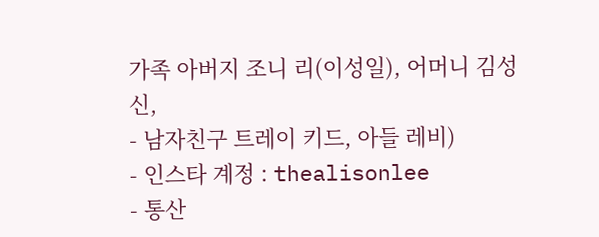가족 아버지 조니 리(이성일), 어머니 김성신,
- 남자친구 트레이 키드, 아들 레비)
- 인스타 계정 : thealisonlee
- 통산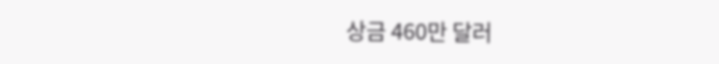상금 460만 달러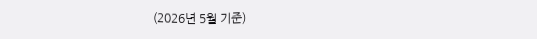(2026년 5월 기준)